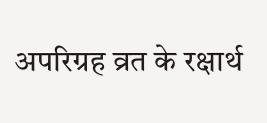अपरिग्रह व्रत के रक्षार्थ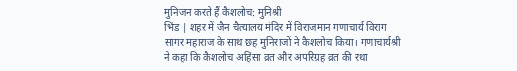मुनिजन करते हैं कैशलोच: मुनिश्री
भिंड | शहर में जैन चैत्यालय मंदिर में विराजमान गणाचार्य विराग सागर महाराज के साथ छह मुनिराजों ने कैशलोच किया। गणाचार्यश्री ने कहा कि कैशलोच अहिंसा व्रत और अपरिग्रह व्रत की रथा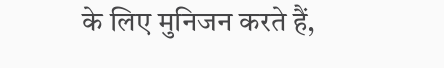के लिए मुनिजन करते हैं,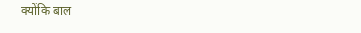क्योंकि बाल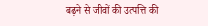बढ़ने से जीवों की उत्पत्ति की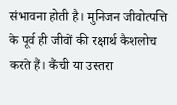संभावना होती है। मुनिजन जीवोत्पत्ति के पूर्व ही जीवों की रक्षार्थ कैशलोच करते हैं। कैंची या उस्तरा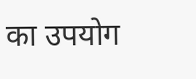का उपयोग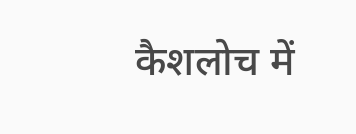कैशलोच में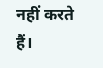नहीं करते हैं।